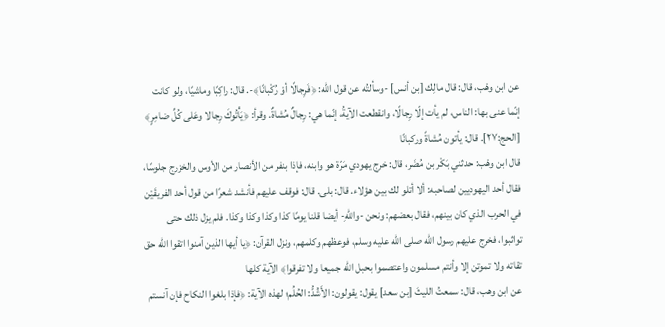عن ابن وهْب، قال: قال مالِك [بن أنس] -وسألتُه عن قول الله: ﴿فَرِجالًا أوْ رُكْبانًا﴾-. قال: راكِبًا وماشيًا، ولو كانت إنّما عنى بها: الناس، لم يأت إلّا رِجالًا، وانقطعت الآيةُ، إنّما هي: رِجالٌ مُشاةٌ. وقرأ: ﴿يَأْتُوكَ رِجالا وعَلى كُلِّ ضامِرٍ﴾ [الحج:٢٧]. قال: يأتون مُشاةً وركبانًا
قال ابن وهْب: حدثني بَكْر بن مُضَر، قال: خرج يهودي مَرّة هو وابنه، فإذا بنفر من الأنصار من الأوس والخزرج جلوسًا، فقال أحد اليهوديين لصاحبه: ألا أتلو لك بين هؤلاء. قال: بلى. قال: فوقف عليهم فأنشد شعرًا من قول أحد الفريقَيْن في الحرب الذي كان بينهم، فقال بعضهم: ونحن -واللهِ- أيضا قلنا يومًا كذا وكذا وكذا وكذا. فلم يزل ذلك حتى تواثبوا، فخرج عليهم رسول الله صلى الله عليه وسلم، فوعظهم وكلمهم، ونزل القرآن: ﴿يا أيها الذين آمنوا اتقوا الله حق تقاته ولا تموتن إلا وأنتم مسلمون واعتصموا بحبل الله جميعا ولا تفرقوا﴾ الآية كلها
عن ابن وهب، قال: سمعتُ الليثَ [بن سعد] يقول: يقولون: الأَشُدُّ: الحُلُم؛ لهذه الآية: ﴿فإذا بلغوا النكاح فإن آنستم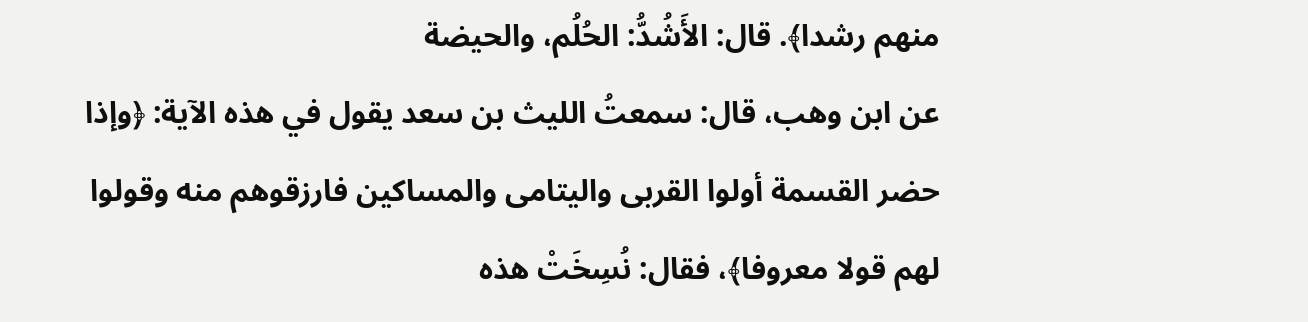منهم رشدا﴾. قال: الأَشُدُّ: الحُلُم، والحيضة
عن ابن وهب، قال: سمعتُ الليث بن سعد يقول في هذه الآية: ﴿وإذا حضر القسمة أولوا القربى واليتامى والمساكين فارزقوهم منه وقولوا لهم قولا معروفا﴾، فقال: نُسِخَتْ هذه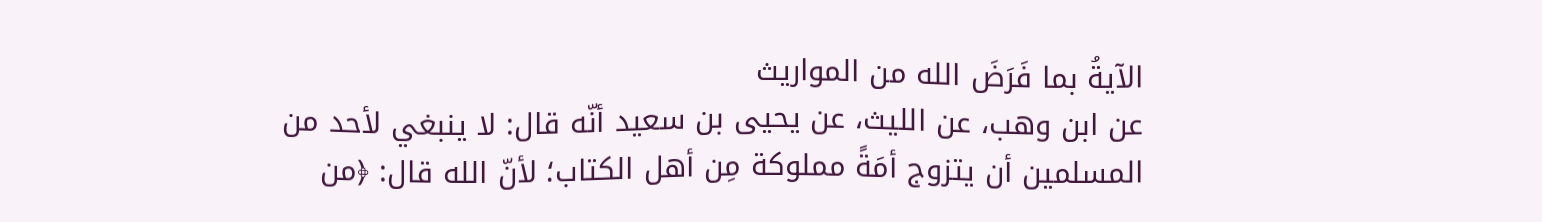الآيةُ بما فَرَضَ الله من المواريث
عن ابن وهب، عن الليث، عن يحيى بن سعيد أنّه قال: لا ينبغي لأحد من المسلمين أن يتزوج أمَةً مملوكة مِن أهل الكتاب؛ لأنّ الله قال: ﴿من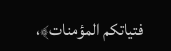فتياتكم المؤمنات﴾،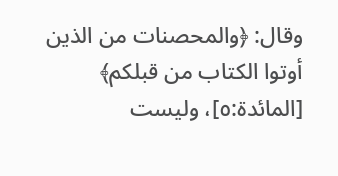وقال: ﴿والمحصنات من الذين أوتوا الكتاب من قبلكم﴾ [المائدة:٥]، وليست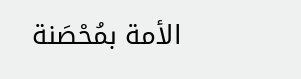الأمة بمُحْصَنة